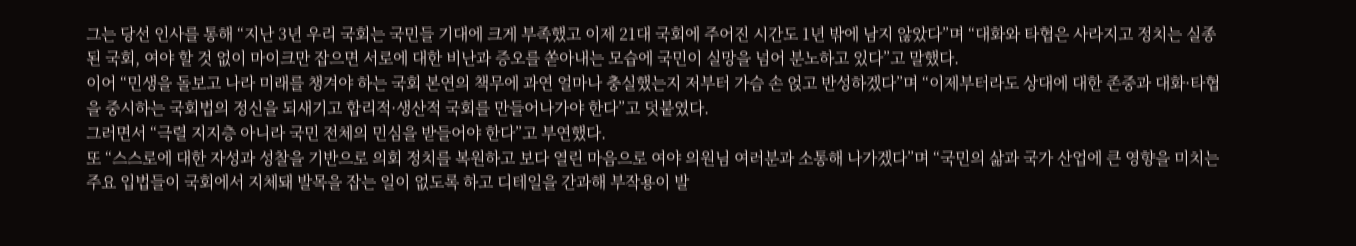그는 당선 인사를 통해 “지난 3년 우리 국회는 국민들 기대에 크게 부족했고 이제 21대 국회에 주어진 시간도 1년 밖에 남지 않았다”며 “대화와 타협은 사라지고 정치는 실종된 국회, 여야 할 것 없이 마이크만 잡으면 서로에 대한 비난과 증오를 쏟아내는 모습에 국민이 실망을 넘어 분노하고 있다”고 말했다.
이어 “민생을 돌보고 나라 미래를 챙겨야 하는 국회 본연의 책무에 과연 얼마나 충실했는지 저부터 가슴 손 얹고 반성하겠다”며 “이제부터라도 상대에 대한 존중과 대화·타협을 중시하는 국회법의 정신을 되새기고 합리적·생산적 국회를 만들어나가야 한다”고 덧붙였다.
그러면서 “극렬 지지층 아니라 국민 전체의 민심을 받들어야 한다”고 부연했다.
또 “스스로에 대한 자성과 성찰을 기반으로 의회 정치를 복원하고 보다 열린 마음으로 여야 의원님 여러분과 소통해 나가겠다”며 “국민의 삶과 국가 산업에 큰 영향을 미치는 주요 입법들이 국회에서 지체돼 발목을 잡는 일이 없도록 하고 디테일을 간과해 부작용이 발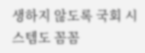생하지 않도록 국회 시스템도 꼼꼼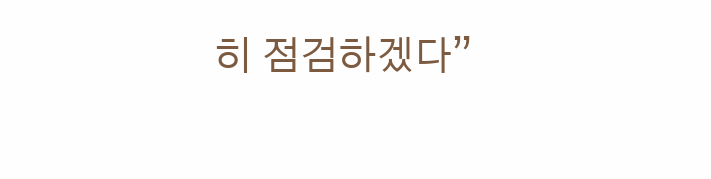히 점검하겠다”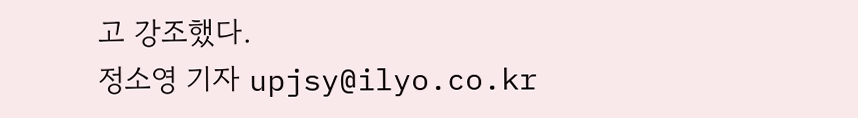고 강조했다.
정소영 기자 upjsy@ilyo.co.kr